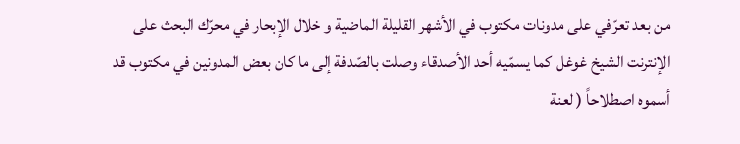من بعد تعرّفي على مدونات مكتوب في الأشهر القليلة الماضية و خلال الإبحار في محرّك البحث على الإنترنت الشيخ غوغل كما يسمّيه أحد الأصدقاء وصلت بالصّدفة إلى ما كان بعض المدونين في مكتوب قد أسموه اصطلاحاً ( لعنة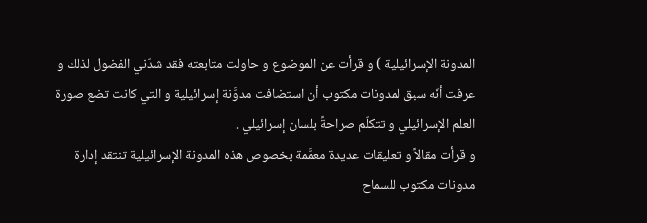المدونة الإسرائيلية ) و قرأت عن الموضوع و حاولت متابعته فقد شدّني الفضول لذلك و عرفت أنّه سبق لمدونات مكتوب أن استضافت مدوَّنة إسرائيلية و التي كانت تضع صورة العلم الإسرائيلي و تتكلّم صراحةً بلسان إسرائيلي .
و قرأت مقالاً و تعليقات عديدة معمَّمة بخصوص هذه المدونة الإسرائيلية تنتقد إدارة مدونات مكتوب للسماح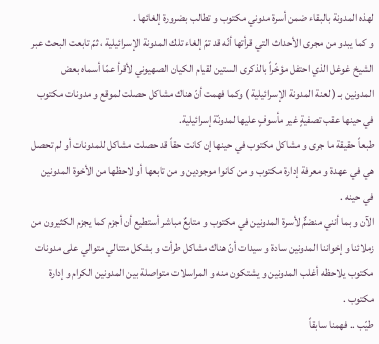لهذه المدونة بالبقاء ضمن أسرة مدوني مكتوب و تطالب بضرورة إلغائها .
و كما يبدو من مجرى الأحداث التي قرأتها أنّه قد تمّ إلغاء تلك المدونة الإسرائيلية ، ثمّ تابعت البحث عبر الشيخ غوغل الذي احتفل مؤخّراً بالذكرى الستين لقيام الكيان الصهيوني لأقرأ عمّا أسماه بعض المدونين بـ ( لعنة المدونة الإسرائيلية ) وكما فهمت أنّ هناك مشاكل حصلت لموقع و مدونات مكتوب في حينها عقب تصفيةٍ غير مأسوفٍ عليها لمدونّة إسرائيلية.
طبعاً حقيقة ما جرى و مشاكل مكتوب في حينها إن كانت حقاً قد حصلت مشاكل للمدونات أو لم تحصل هي في عهدة و معرفة إدارة مكتوب و من كانوا موجودين و من تابعها أو لاحظها من الأخوة المدونين في حينه .
الآن و بما أنني منضمٌّ لأسرة المدونين في مكتوب و متابعٌ مباشر أستطيع أن أجزم كما يجزم الكثيرون من زملائنا و إخواننا المدونين سادة و سيدات أنّ هناك مشاكل طرأت و بشكل متتالي متوالي على مدونات مكتوب يلاحظه أغلب المدونين و يشتكون منه و المراسلات متواصلة بين المدونين الكرام و إدارة مكتوب .
طيّب .. فهمنا سابقاً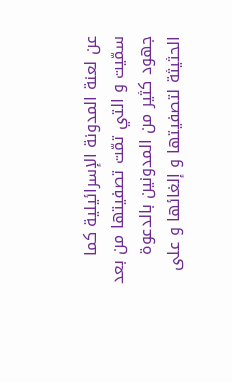عن لعنة المدونة الإسرائيلية كما سمّيت و التي تمّت تصفيتها من بعد جهود كثير من المدونين بالدعوة الحثيثة لتصفيتها و إلغائها و على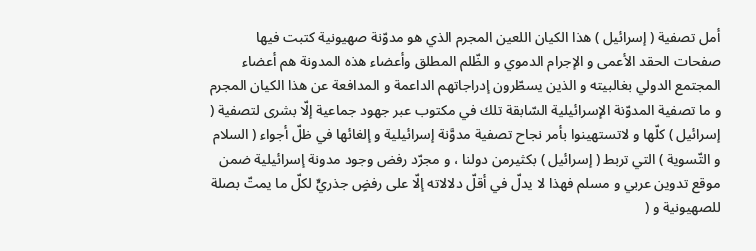أمل تصفية ( إسرائيل ) هذا الكيان اللعين المجرم الذي هو مدوّنة صهيونية كتبت فيها صفحات الحقد الأعمى و الإجرام الدموي و الظّلم المطلق وأعضاء هذه المدونة هم أعضاء المجتمع الدولي بغالبيته و الذين يسطّرون إدراجاتهم الداعمة و المدافعة عن هذا الكيان المجرم و ما تصفية المدوّنة الإسرائيلية السّابقة تلك في مكتوب عبر جهود جماعية إلّا بشرى لتصفية ( إسرائيل ) كلّها و لاتستهينوا بأمر نجاح تصفية مدوَّنة إسرائيلية و إلغائها في ظلّ أجواء ( السلام و التّسوية ) التي تربط ( إسرائيل ) بكثيرمن دولنا ، و مجرّد رفض وجود مدونة إسرائيلية ضمن موقع تدوين عربي و مسلم فهذا لا يدلّ في أقلّ دلالاته إلّا على رفضٍ جذريٍّ لكلّ ما يمتّ بصلة للصهيونية و (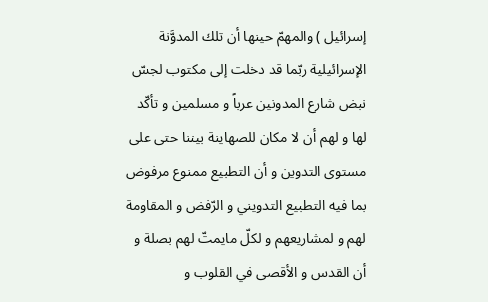إسرائيل ) والمهمّ حينها أن تلك المدوَّنة الإسرائيلية ربّما قد دخلت إلى مكتوب لجسّ نبض شارع المدونين عرباً و مسلمين و تأكّد لها و لهم أن لا مكان للصهاينة بيننا حتى على مستوى التدوين و أن التطبيع ممنوع مرفوض بما فيه التطبيع التدويني و الرّفض و المقاومة لهم و لمشاريعهم و لكلّ مايمتّ لهم بصلة و أن القدس و الأقصى في القلوب و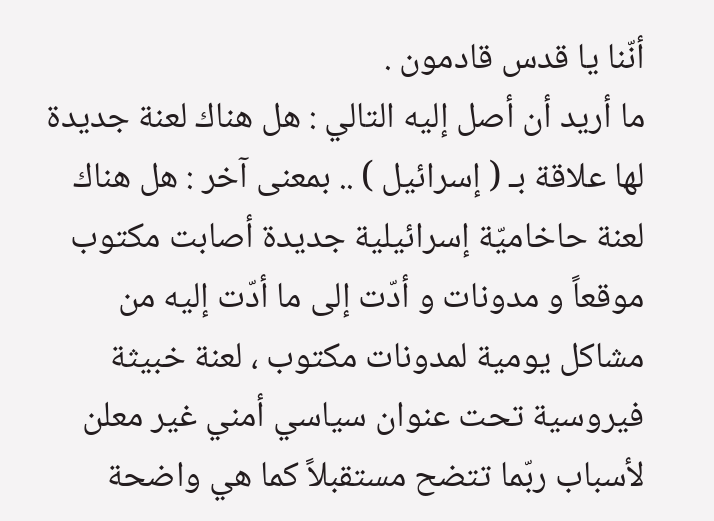أنّنا يا قدس قادمون .
ما أريد أن أصل إليه التالي : هل هناك لعنة جديدة لها علاقة بـ ( إسرائيل ) .. بمعنى آخر : هل هناك لعنة حاخاميّة إسرائيلية جديدة أصابت مكتوب موقعاً و مدونات و أدّت إلى ما أدّت إليه من مشاكل يومية لمدونات مكتوب ، لعنة خبيثة فيروسية تحت عنوان سياسي أمني غير معلن لأسباب ربّما تتضح مستقبلاً كما هي واضحة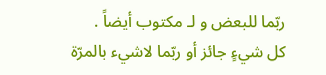ربّما للبعض و لـ مكتوب أيضاً .
كل شيءٍ جائز أو ربّما لاشيء بالمرّة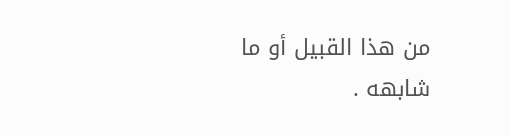من هذا القبيل أو ما شابهه .